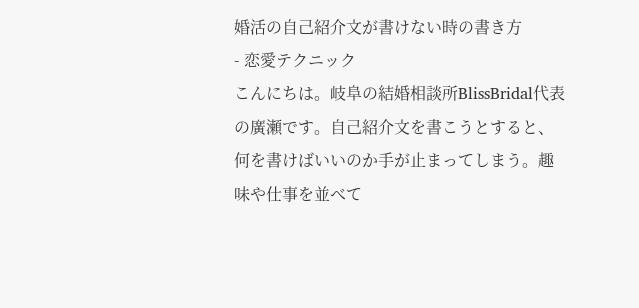婚活の自己紹介文が書けない時の書き方
- 恋愛テクニック
こんにちは。岐阜の結婚相談所BlissBridal代表の廣瀬です。自己紹介文を書こうとすると、何を書けばいいのか手が止まってしまう。趣味や仕事を並べて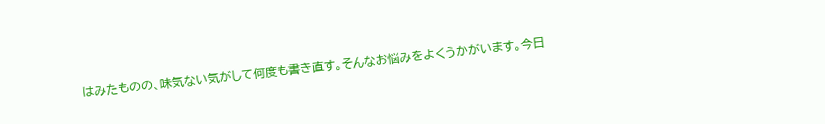はみたものの、味気ない気がして何度も書き直す。そんなお悩みをよくうかがいます。今日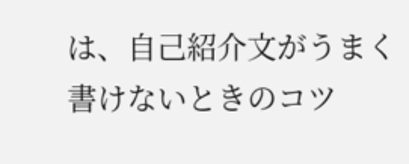は、自己紹介文がうまく書けないときのコツ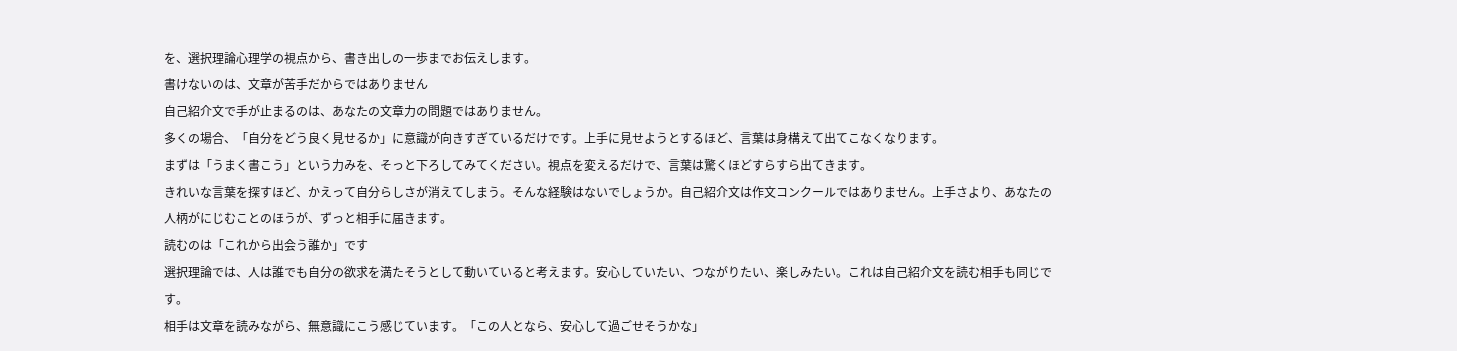を、選択理論心理学の視点から、書き出しの一歩までお伝えします。
書けないのは、文章が苦手だからではありません
自己紹介文で手が止まるのは、あなたの文章力の問題ではありません。
多くの場合、「自分をどう良く見せるか」に意識が向きすぎているだけです。上手に見せようとするほど、言葉は身構えて出てこなくなります。
まずは「うまく書こう」という力みを、そっと下ろしてみてください。視点を変えるだけで、言葉は驚くほどすらすら出てきます。
きれいな言葉を探すほど、かえって自分らしさが消えてしまう。そんな経験はないでしょうか。自己紹介文は作文コンクールではありません。上手さより、あなたの人柄がにじむことのほうが、ずっと相手に届きます。
読むのは「これから出会う誰か」です
選択理論では、人は誰でも自分の欲求を満たそうとして動いていると考えます。安心していたい、つながりたい、楽しみたい。これは自己紹介文を読む相手も同じです。
相手は文章を読みながら、無意識にこう感じています。「この人となら、安心して過ごせそうかな」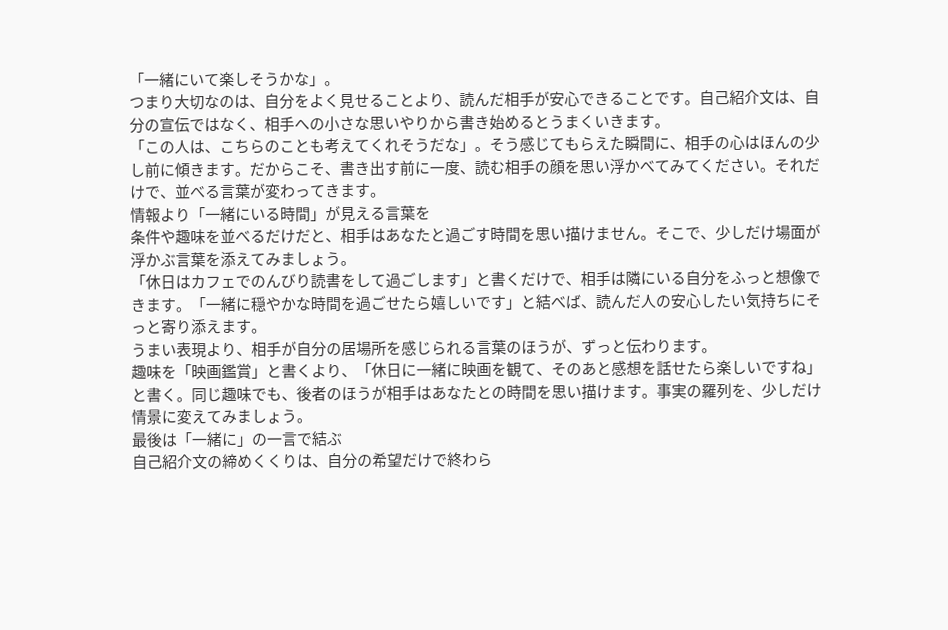「一緒にいて楽しそうかな」。
つまり大切なのは、自分をよく見せることより、読んだ相手が安心できることです。自己紹介文は、自分の宣伝ではなく、相手への小さな思いやりから書き始めるとうまくいきます。
「この人は、こちらのことも考えてくれそうだな」。そう感じてもらえた瞬間に、相手の心はほんの少し前に傾きます。だからこそ、書き出す前に一度、読む相手の顔を思い浮かべてみてください。それだけで、並べる言葉が変わってきます。
情報より「一緒にいる時間」が見える言葉を
条件や趣味を並べるだけだと、相手はあなたと過ごす時間を思い描けません。そこで、少しだけ場面が浮かぶ言葉を添えてみましょう。
「休日はカフェでのんびり読書をして過ごします」と書くだけで、相手は隣にいる自分をふっと想像できます。「一緒に穏やかな時間を過ごせたら嬉しいです」と結べば、読んだ人の安心したい気持ちにそっと寄り添えます。
うまい表現より、相手が自分の居場所を感じられる言葉のほうが、ずっと伝わります。
趣味を「映画鑑賞」と書くより、「休日に一緒に映画を観て、そのあと感想を話せたら楽しいですね」と書く。同じ趣味でも、後者のほうが相手はあなたとの時間を思い描けます。事実の羅列を、少しだけ情景に変えてみましょう。
最後は「一緒に」の一言で結ぶ
自己紹介文の締めくくりは、自分の希望だけで終わら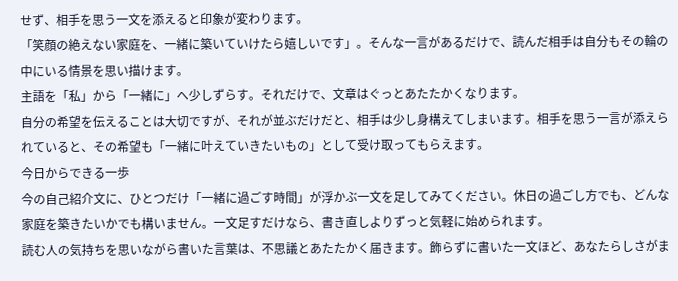せず、相手を思う一文を添えると印象が変わります。
「笑顔の絶えない家庭を、一緒に築いていけたら嬉しいです」。そんな一言があるだけで、読んだ相手は自分もその輪の中にいる情景を思い描けます。
主語を「私」から「一緒に」へ少しずらす。それだけで、文章はぐっとあたたかくなります。
自分の希望を伝えることは大切ですが、それが並ぶだけだと、相手は少し身構えてしまいます。相手を思う一言が添えられていると、その希望も「一緒に叶えていきたいもの」として受け取ってもらえます。
今日からできる一歩
今の自己紹介文に、ひとつだけ「一緒に過ごす時間」が浮かぶ一文を足してみてください。休日の過ごし方でも、どんな家庭を築きたいかでも構いません。一文足すだけなら、書き直しよりずっと気軽に始められます。
読む人の気持ちを思いながら書いた言葉は、不思議とあたたかく届きます。飾らずに書いた一文ほど、あなたらしさがま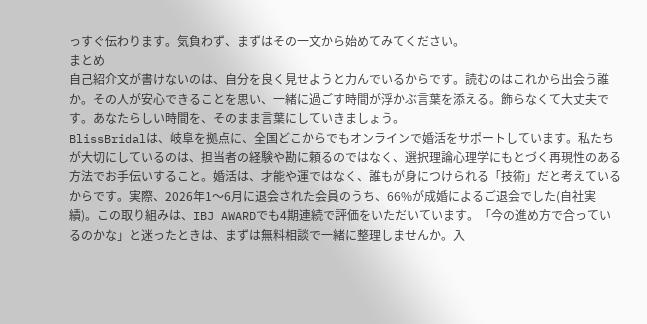っすぐ伝わります。気負わず、まずはその一文から始めてみてください。
まとめ
自己紹介文が書けないのは、自分を良く見せようと力んでいるからです。読むのはこれから出会う誰か。その人が安心できることを思い、一緒に過ごす時間が浮かぶ言葉を添える。飾らなくて大丈夫です。あなたらしい時間を、そのまま言葉にしていきましょう。
BlissBridalは、岐阜を拠点に、全国どこからでもオンラインで婚活をサポートしています。私たちが大切にしているのは、担当者の経験や勘に頼るのではなく、選択理論心理学にもとづく再現性のある方法でお手伝いすること。婚活は、才能や運ではなく、誰もが身につけられる「技術」だと考えているからです。実際、2026年1〜6月に退会された会員のうち、66%が成婚によるご退会でした(自社実績)。この取り組みは、IBJ AWARDでも4期連続で評価をいただいています。「今の進め方で合っているのかな」と迷ったときは、まずは無料相談で一緒に整理しませんか。入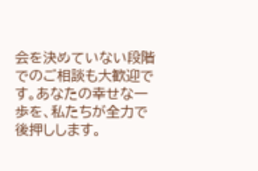会を決めていない段階でのご相談も大歓迎です。あなたの幸せな一歩を、私たちが全力で後押しします。